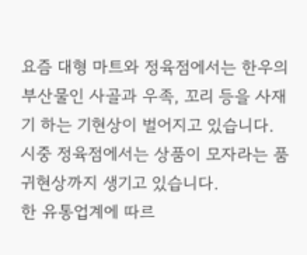요즘 대형 마트와 정육점에서는 한우의 부산물인 사골과 우족, 꼬리 등을 사재기 하는 기현상이 벌어지고 있습니다.
시중 정육점에서는 상품이 모자라는 품귀현상까지 생기고 있습니다.
한 유통업계에 따르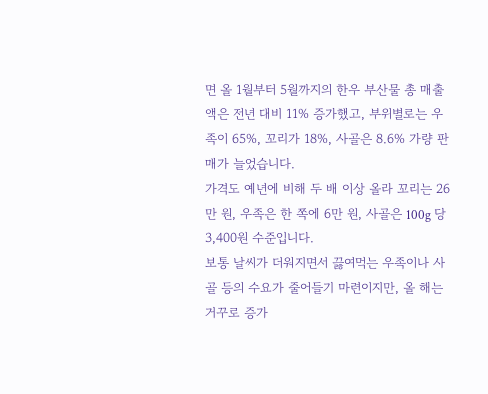면 올 1월부터 5월까지의 한우 부산물 총 매출액은 전년 대비 11% 증가했고, 부위별로는 우족이 65%, 꼬리가 18%, 사골은 8.6% 가량 판매가 늘었습니다.
가격도 예년에 비해 두 배 이상 올라 꼬리는 26만 원, 우족은 한 쪽에 6만 원, 사골은 100g 당 3,400원 수준입니다.
보통 날씨가 더워지면서 끓여먹는 우족이나 사골 등의 수요가 줄어들기 마련이지만, 올 해는 거꾸로 증가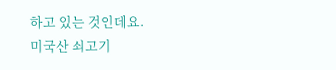하고 있는 것인데요.
미국산 쇠고기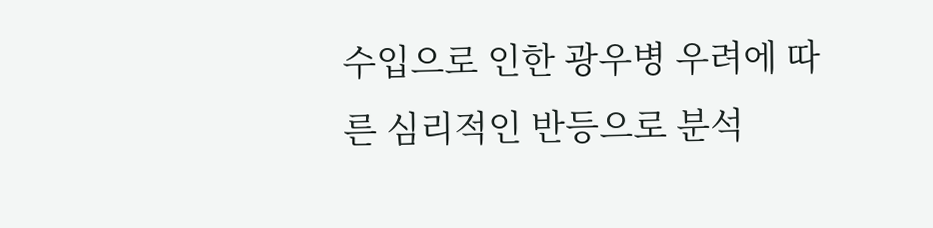수입으로 인한 광우병 우려에 따른 심리적인 반등으로 분석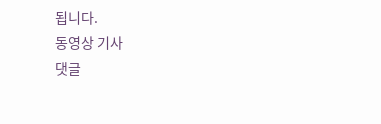됩니다.
동영상 기사
댓글